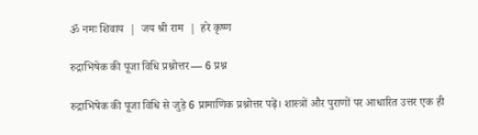ॐ नमः शिवाय  |  जय श्री राम  |  हरे कृष्ण

रुद्राभिषेक की पूजा विधि प्रश्नोत्तर — 6 प्रश्न

रुद्राभिषेक की पूजा विधि से जुड़े 6 प्रामाणिक प्रश्नोत्तर पढ़ें। शास्त्रों और पुराणों पर आधारित उत्तर एक ही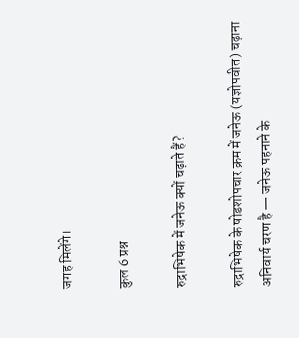जगह मिलेंगे।

कुल 6 प्रश्न

रुद्राभिषेक में जनेऊ क्यों चढ़ाते हैं?

रुद्राभिषेक के षोडशोपचार क्रम में जनेऊ (यज्ञोपवीत) चढ़ाना अनिवार्य चरण है — जनेऊ पहनाने के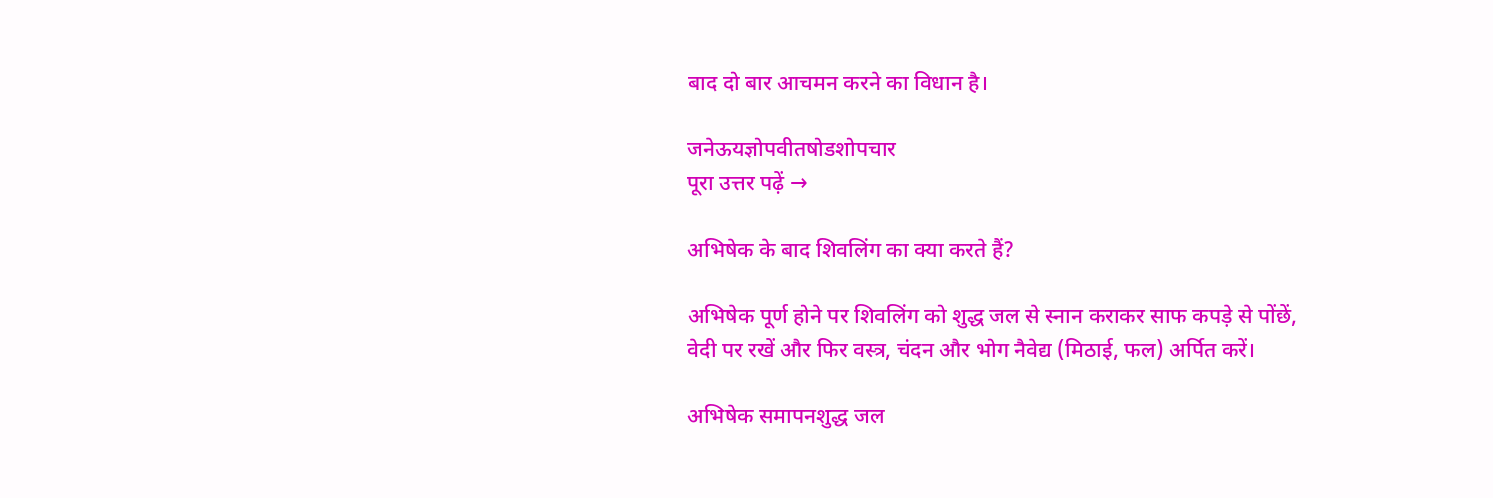बाद दो बार आचमन करने का विधान है।

जनेऊयज्ञोपवीतषोडशोपचार
पूरा उत्तर पढ़ें →

अभिषेक के बाद शिवलिंग का क्या करते हैं?

अभिषेक पूर्ण होने पर शिवलिंग को शुद्ध जल से स्नान कराकर साफ कपड़े से पोंछें, वेदी पर रखें और फिर वस्त्र, चंदन और भोग नैवेद्य (मिठाई, फल) अर्पित करें।

अभिषेक समापनशुद्ध जल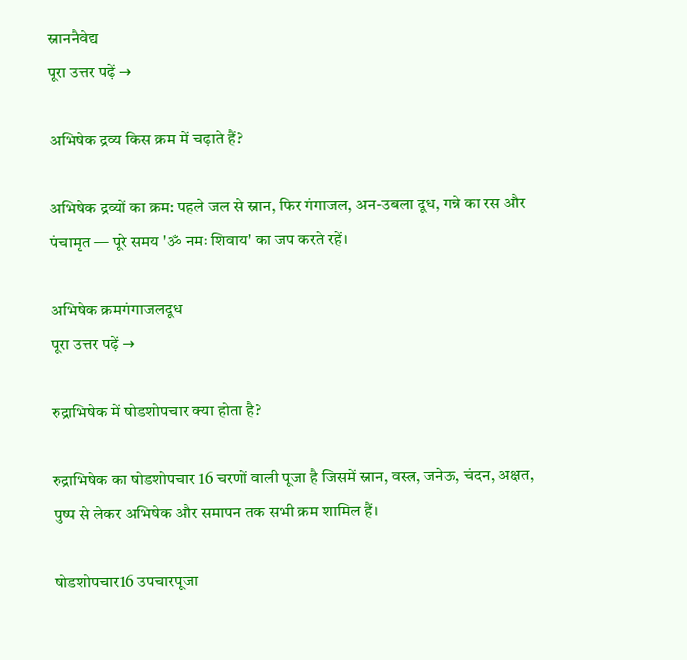स्नाननैवेद्य
पूरा उत्तर पढ़ें →

अभिषेक द्रव्य किस क्रम में चढ़ाते हैं?

अभिषेक द्रव्यों का क्रम: पहले जल से स्नान, फिर गंगाजल, अन-उबला दूध, गन्ने का रस और पंचामृत — पूरे समय 'ॐ नमः शिवाय' का जप करते रहें।

अभिषेक क्रमगंगाजलदूध
पूरा उत्तर पढ़ें →

रुद्राभिषेक में षोडशोपचार क्या होता है?

रुद्राभिषेक का षोडशोपचार 16 चरणों वाली पूजा है जिसमें स्नान, वस्त्र, जनेऊ, चंदन, अक्षत, पुष्प से लेकर अभिषेक और समापन तक सभी क्रम शामिल हैं।

षोडशोपचार16 उपचारपूजा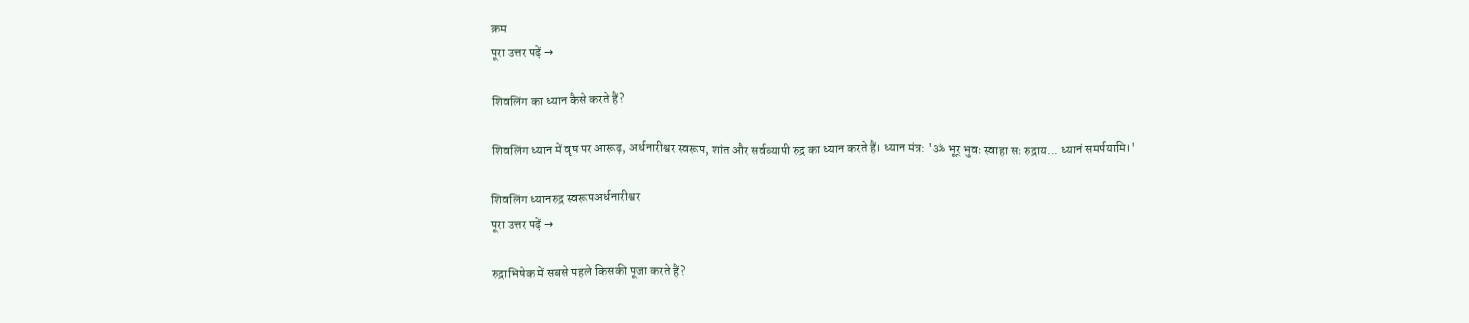क्रम
पूरा उत्तर पढ़ें →

शिवलिंग का ध्यान कैसे करते हैं?

शिवलिंग ध्यान में वृष पर आरूढ़, अर्धनारीश्वर स्वरूप, शांत और सर्वव्यापी रुद्र का ध्यान करते हैं। ध्यान मंत्र: 'ॐ भूर् भुवः स्वाहा सः रुद्राय... ध्यानं समर्पयामि।'

शिवलिंग ध्यानरुद्र स्वरूपअर्धनारीश्वर
पूरा उत्तर पढ़ें →

रुद्राभिषेक में सबसे पहले किसकी पूजा करते हैं?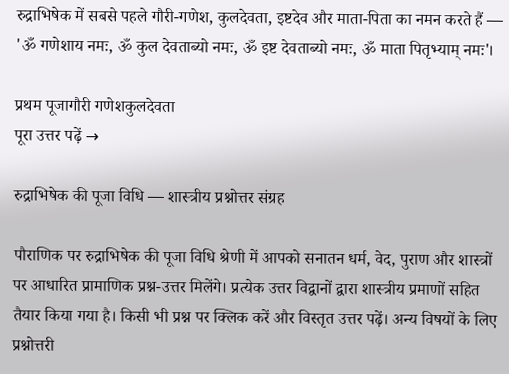रुद्राभिषेक में सबसे पहले गौरी-गणेश, कुलदेवता, इष्टदेव और माता-पिता का नमन करते हैं — 'ॐ गणेशाय नमः, ॐ कुल देवताब्यो नमः, ॐ इष्ट देवताब्यो नमः, ॐ माता पितृभ्याम् नमः'।

प्रथम पूजागौरी गणेशकुलदेवता
पूरा उत्तर पढ़ें →

रुद्राभिषेक की पूजा विधि — शास्त्रीय प्रश्नोत्तर संग्रह

पौराणिक पर रुद्राभिषेक की पूजा विधि श्रेणी में आपको सनातन धर्म, वेद, पुराण और शास्त्रों पर आधारित प्रामाणिक प्रश्न-उत्तर मिलेंगे। प्रत्येक उत्तर विद्वानों द्वारा शास्त्रीय प्रमाणों सहित तैयार किया गया है। किसी भी प्रश्न पर क्लिक करें और विस्तृत उत्तर पढ़ें। अन्य विषयों के लिए प्रश्नोत्तरी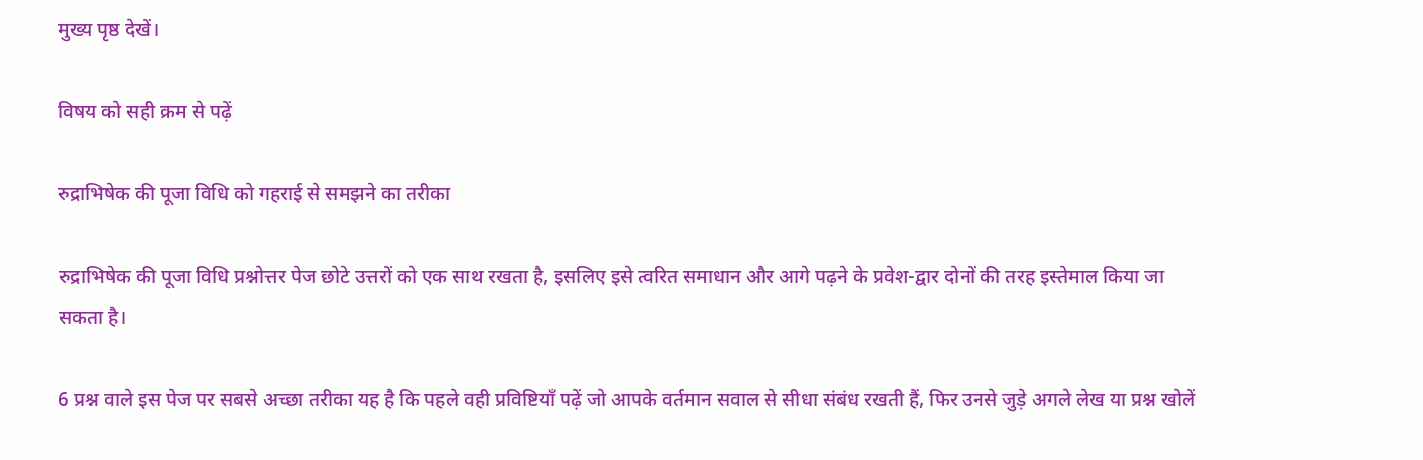मुख्य पृष्ठ देखें।

विषय को सही क्रम से पढ़ें

रुद्राभिषेक की पूजा विधि को गहराई से समझने का तरीका

रुद्राभिषेक की पूजा विधि प्रश्नोत्तर पेज छोटे उत्तरों को एक साथ रखता है, इसलिए इसे त्वरित समाधान और आगे पढ़ने के प्रवेश-द्वार दोनों की तरह इस्तेमाल किया जा सकता है।

6 प्रश्न वाले इस पेज पर सबसे अच्छा तरीका यह है कि पहले वही प्रविष्टियाँ पढ़ें जो आपके वर्तमान सवाल से सीधा संबंध रखती हैं, फिर उनसे जुड़े अगले लेख या प्रश्न खोलें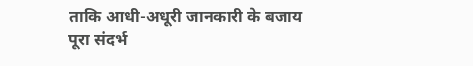ताकि आधी-अधूरी जानकारी के बजाय पूरा संदर्भ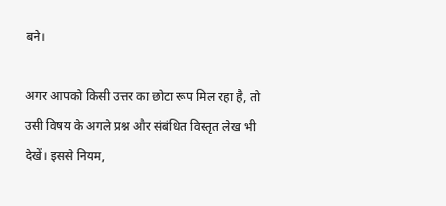बने।

अगर आपको किसी उत्तर का छोटा रूप मिल रहा है, तो उसी विषय के अगले प्रश्न और संबंधित विस्तृत लेख भी देखें। इससे नियम,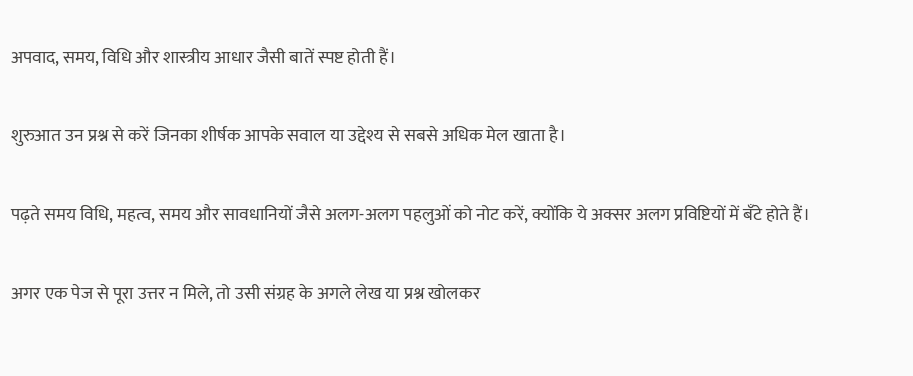अपवाद, समय, विधि और शास्त्रीय आधार जैसी बातें स्पष्ट होती हैं।

शुरुआत उन प्रश्न से करें जिनका शीर्षक आपके सवाल या उद्देश्य से सबसे अधिक मेल खाता है।

पढ़ते समय विधि, महत्व, समय और सावधानियों जैसे अलग-अलग पहलुओं को नोट करें, क्योंकि ये अक्सर अलग प्रविष्टियों में बँटे होते हैं।

अगर एक पेज से पूरा उत्तर न मिले, तो उसी संग्रह के अगले लेख या प्रश्न खोलकर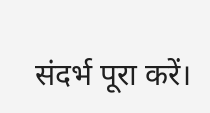संदर्भ पूरा करें।